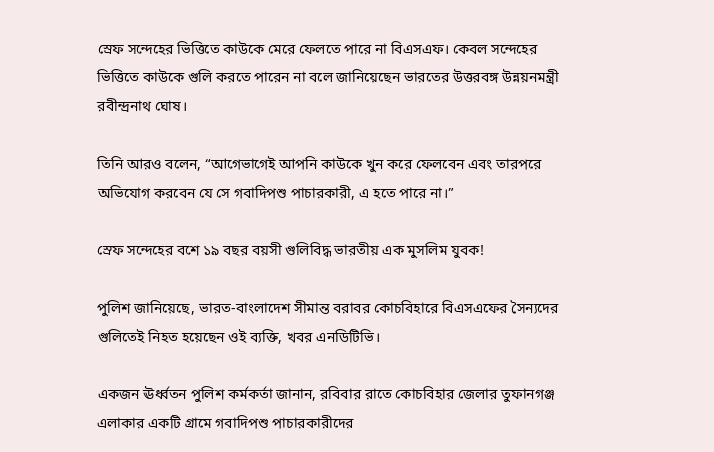স্রেফ সন্দেহের ভিত্তিতে কাউকে মেরে ফেলতে পারে না বিএসএফ। কেবল সন্দেহের ভিত্তিতে কাউকে গুলি করতে পারেন না বলে জানিয়েছেন ভারতের উত্তরবঙ্গ উন্নয়নমন্ত্রী রবীন্দ্রনাথ ঘোষ।

তিনি আরও বলেন, “আগেভাগেই আপনি কাউকে খুন করে ফেলবেন এবং তারপরে অভিযোগ করবেন যে সে গবাদিপশু পাচারকারী, এ হতে পারে না।”

স্রেফ সন্দেহের বশে ১৯ বছর বয়সী গুলিবিদ্ধ ভারতীয় এক মুসলিম যুবক!

পুলিশ জানিয়েছে, ভারত-বাংলাদেশ সীমান্ত বরাবর কোচবিহারে বিএসএফের সৈন্যদের গুলিতেই নিহত হয়েছেন ওই ব্যক্তি, খবর এনডিটিভি।

একজন ঊর্ধ্বতন পুলিশ কর্মকর্তা জানান, রবিবার রাতে কোচবিহার জেলার তুফানগঞ্জ এলাকার একটি গ্রামে গবাদিপশু পাচারকারীদের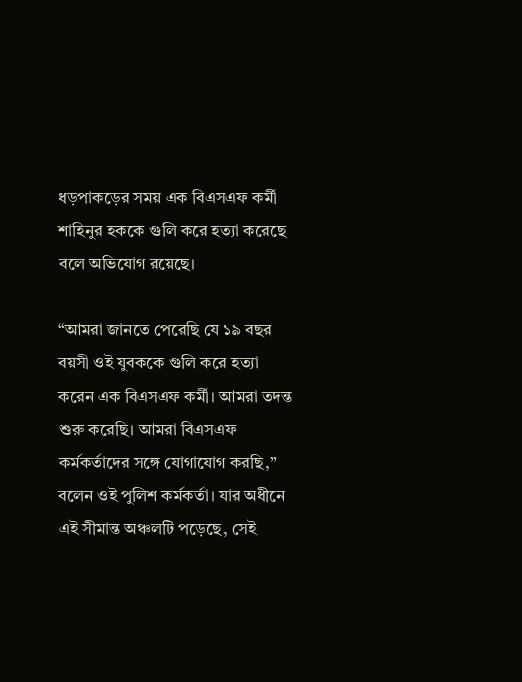ধড়পাকড়ের সময় এক বিএসএফ কর্মী শাহিনুর হককে গুলি করে হত্যা করেছে বলে অভিযোগ রয়েছে।

“আমরা জানতে পেরেছি যে ১৯ বছর বয়সী ওই যুবককে গুলি করে হত্যা করেন এক বিএসএফ কর্মী। আমরা তদন্ত শুরু করেছি। আমরা বিএসএফ কর্মকর্তাদের সঙ্গে যোগাযোগ করছি,” বলেন ওই পুলিশ কর্মকর্তা। যার অধীনে এই সীমান্ত অঞ্চলটি পড়েছে, সেই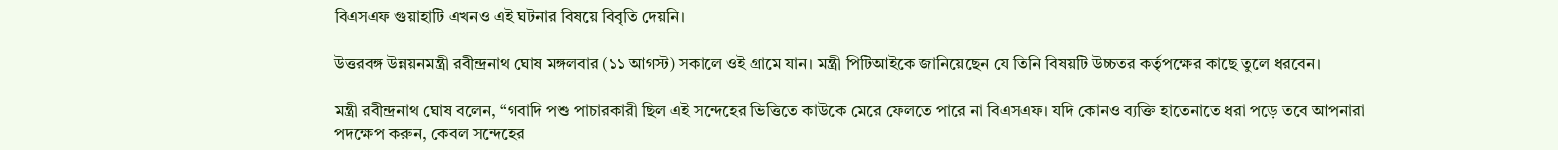বিএসএফ গুয়াহাটি এখনও এই ঘটনার বিষয়ে বিবৃতি দেয়নি।

উত্তরবঙ্গ উন্নয়নমন্ত্রী রবীন্দ্রনাথ ঘোষ মঙ্গলবার (১১ আগস্ট) সকালে ওই গ্রামে যান। মন্ত্রী পিটিআইকে জানিয়েছেন যে তিনি বিষয়টি উচ্চতর কর্তৃপক্ষের কাছে তুলে ধরবেন।

মন্ত্রী রবীন্দ্রনাথ ঘোষ বলেন, “গবাদি পশু পাচারকারী ছিল এই সন্দেহের ভিত্তিতে কাউকে মেরে ফেলতে পারে না বিএসএফ। যদি কোনও ব্যক্তি হাতেনাতে ধরা পড়ে তবে আপনারা পদক্ষেপ করুন, কেবল সন্দেহের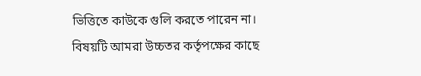ভিত্তিতে কাউকে গুলি করতে পারেন না। বিষয়টি আমরা উচ্চতর কর্তৃপক্ষের কাছে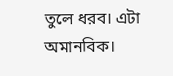তুলে ধরব। এটা অমানবিক।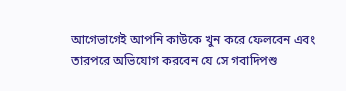আগেভাগেই আপনি কাউকে খুন করে ফেলবেন এবং তারপরে অভিযোগ করবেন যে সে গবাদিপশু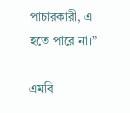পাচারকারী, এ হতে পারে না।”

এমবি